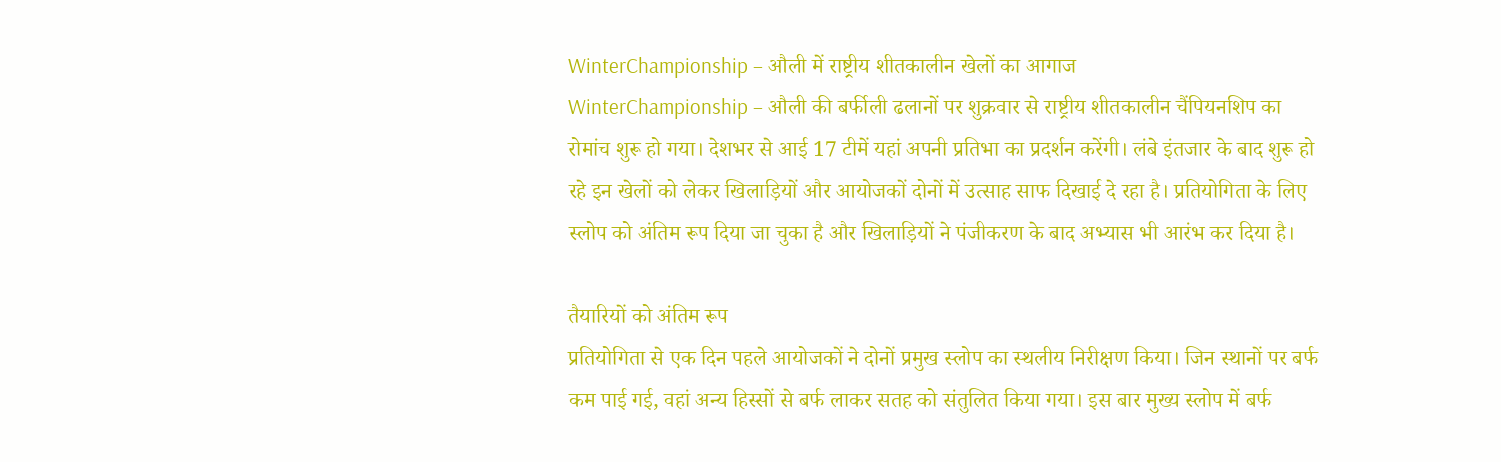WinterChampionship – औली में राष्ट्रीय शीतकालीन खेलों का आगाज
WinterChampionship – औली की बर्फीली ढलानों पर शुक्रवार से राष्ट्रीय शीतकालीन चैंपियनशिप का रोमांच शुरू हो गया। देशभर से आई 17 टीमें यहां अपनी प्रतिभा का प्रदर्शन करेंगी। लंबे इंतजार के बाद शुरू हो रहे इन खेलों को लेकर खिलाड़ियों और आयोजकों दोनों में उत्साह साफ दिखाई दे रहा है। प्रतियोगिता के लिए स्लोप को अंतिम रूप दिया जा चुका है और खिलाड़ियों ने पंजीकरण के बाद अभ्यास भी आरंभ कर दिया है।

तैयारियों को अंतिम रूप
प्रतियोगिता से एक दिन पहले आयोजकों ने दोनों प्रमुख स्लोप का स्थलीय निरीक्षण किया। जिन स्थानों पर बर्फ कम पाई गई, वहां अन्य हिस्सों से बर्फ लाकर सतह को संतुलित किया गया। इस बार मुख्य स्लोप में बर्फ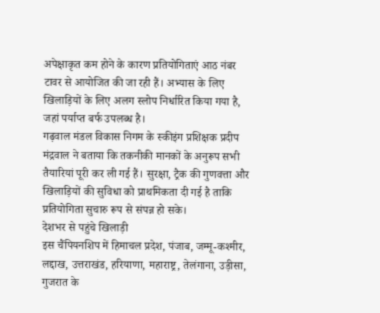अपेक्षाकृत कम होने के कारण प्रतियोगिताएं आठ नंबर टावर से आयोजित की जा रही हैं। अभ्यास के लिए खिलाड़ियों के लिए अलग स्लोप निर्धारित किया गया है, जहां पर्याप्त बर्फ उपलब्ध है।
गढ़वाल मंडल विकास निगम के स्कीइंग प्रशिक्षक प्रदीप मंद्रवाल ने बताया कि तकनीकी मानकों के अनुरूप सभी तैयारियां पूरी कर ली गई हैं। सुरक्षा, ट्रैक की गुणवत्ता और खिलाड़ियों की सुविधा को प्राथमिकता दी गई है ताकि प्रतियोगिता सुचारु रूप से संपन्न हो सके।
देशभर से पहुंचे खिलाड़ी
इस चैंपियनशिप में हिमाचल प्रदेश, पंजाब, जम्मू-कश्मीर, लद्दाख, उत्तराखंड, हरियाणा, महाराष्ट्र, तेलंगाना, उड़ीसा, गुजरात के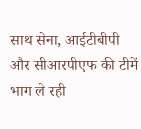साथ सेना, आईटीबीपी और सीआरपीएफ की टीमें भाग ले रही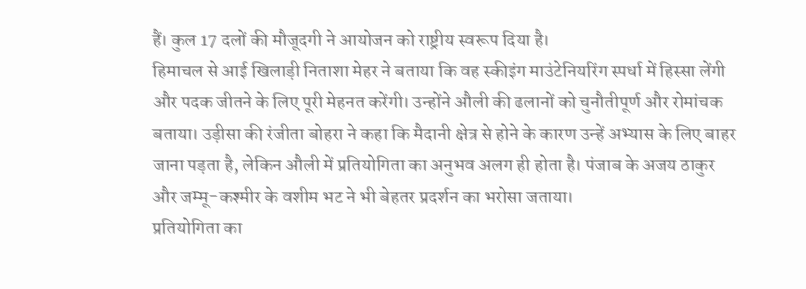हैं। कुल 17 दलों की मौजूदगी ने आयोजन को राष्ट्रीय स्वरूप दिया है।
हिमाचल से आई खिलाड़ी निताशा मेहर ने बताया कि वह स्कीइंग माउंटेनियरिंग स्पर्धा में हिस्सा लेंगी और पदक जीतने के लिए पूरी मेहनत करेंगी। उन्होंने औली की ढलानों को चुनौतीपूर्ण और रोमांचक बताया। उड़ीसा की रंजीता बोहरा ने कहा कि मैदानी क्षेत्र से होने के कारण उन्हें अभ्यास के लिए बाहर जाना पड़ता है, लेकिन औली में प्रतियोगिता का अनुभव अलग ही होता है। पंजाब के अजय ठाकुर और जम्मू-कश्मीर के वशीम भट ने भी बेहतर प्रदर्शन का भरोसा जताया।
प्रतियोगिता का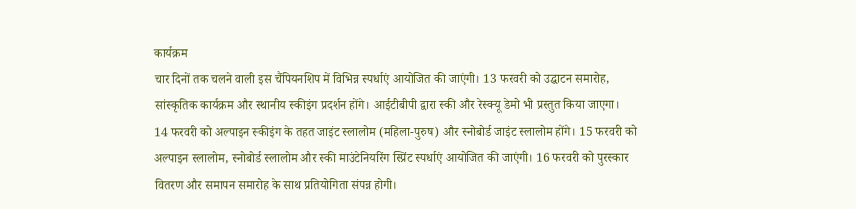कार्यक्रम
चार दिनों तक चलने वाली इस चैंपियनशिप में विभिन्न स्पर्धाएं आयोजित की जाएंगी। 13 फरवरी को उद्घाटन समारोह, सांस्कृतिक कार्यक्रम और स्थानीय स्कीइंग प्रदर्शन होंगे। आईटीबीपी द्वारा स्की और रेस्क्यू डेमो भी प्रस्तुत किया जाएगा।
14 फरवरी को अल्पाइन स्कीइंग के तहत जाइंट स्लालोम (महिला-पुरुष) और स्नोबोर्ड जाइंट स्लालोम होंगे। 15 फरवरी को अल्पाइन स्लालोम, स्नोबोर्ड स्लालोम और स्की माउंटेनियरिंग स्प्रिंट स्पर्धाएं आयोजित की जाएंगी। 16 फरवरी को पुरस्कार वितरण और समापन समारोह के साथ प्रतियोगिता संपन्न होगी।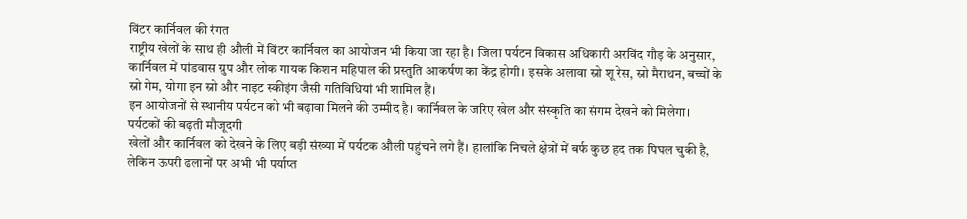विंटर कार्निवल की रंगत
राष्ट्रीय खेलों के साथ ही औली में विंटर कार्निवल का आयोजन भी किया जा रहा है। जिला पर्यटन विकास अधिकारी अरविंद गौड़ के अनुसार, कार्निवल में पांडवास ग्रुप और लोक गायक किशन महिपाल की प्रस्तुति आकर्षण का केंद्र होगी। इसके अलावा स्नो शू रेस, स्नो मैराथन, बच्चों के स्नो गेम, योगा इन स्नो और नाइट स्कीइंग जैसी गतिविधियां भी शामिल हैं।
इन आयोजनों से स्थानीय पर्यटन को भी बढ़ावा मिलने की उम्मीद है। कार्निवल के जरिए खेल और संस्कृति का संगम देखने को मिलेगा।
पर्यटकों की बढ़ती मौजूदगी
खेलों और कार्निवल को देखने के लिए बड़ी संख्या में पर्यटक औली पहुंचने लगे हैं। हालांकि निचले क्षेत्रों में बर्फ कुछ हद तक पिघल चुकी है, लेकिन ऊपरी ढलानों पर अभी भी पर्याप्त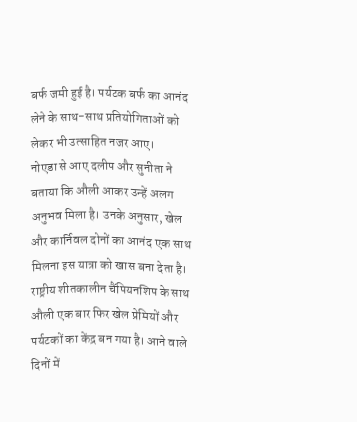बर्फ जमी हुई है। पर्यटक बर्फ का आनंद लेने के साथ-साथ प्रतियोगिताओं को लेकर भी उत्साहित नजर आए।
नोएडा से आए दलीप और सुनीता ने बताया कि औली आकर उन्हें अलग अनुभव मिला है। उनके अनुसार, खेल और कार्निवल दोनों का आनंद एक साथ मिलना इस यात्रा को खास बना देता है।
राष्ट्रीय शीतकालीन चैंपियनशिप के साथ औली एक बार फिर खेल प्रेमियों और पर्यटकों का केंद्र बन गया है। आने वाले दिनों में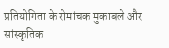प्रतियोगिता के रोमांचक मुकाबले और सांस्कृतिक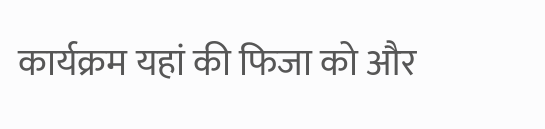कार्यक्रम यहां की फिजा को और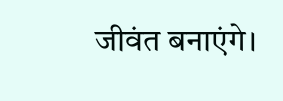जीवंत बनाएंगे।